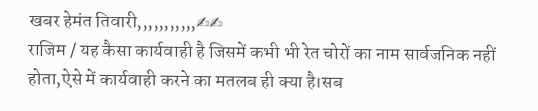खबर हेमंत तिवारी,,,,,,,,,,,✍✍
राजिम / यह कैसा कार्यवाही है जिसमें कभी भी रेत चोरों का नाम सार्वजनिक नहीं होता,ऐसे में कार्यवाही करने का मतलब ही क्या है।सब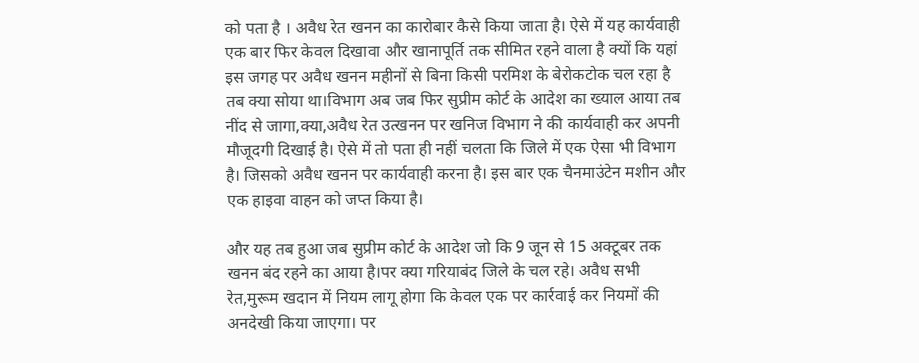को पता है । अवैध रेत खनन का कारोबार कैसे किया जाता है। ऐसे में यह कार्यवाही एक बार फिर केवल दिखावा और खानापूर्ति तक सीमित रहने वाला है क्यों कि यहां इस जगह पर अवैध खनन महीनों से बिना किसी परमिश के बेरोकटोक चल रहा है तब क्या सोया था।विभाग अब जब फिर सुप्रीम कोर्ट के आदेश का ख्याल आया तब नींद से जागा,क्या,अवैध रेत उत्खनन पर खनिज विभाग ने की कार्यवाही कर अपनी मौजूदगी दिखाई है। ऐसे में तो पता ही नहीं चलता कि जिले में एक ऐसा भी विभाग है। जिसको अवैध खनन पर कार्यवाही करना है। इस बार एक चैनमाउंटेन मशीन और एक हाइवा वाहन को जप्त किया है।

और यह तब हुआ जब सुप्रीम कोर्ट के आदेश जो कि 9 जून से 15 अक्टूबर तक खनन बंद रहने का आया है।पर क्या गरियाबंद जिले के चल रहे। अवैध सभी रेत,मुरूम खदान में नियम लागू होगा कि केवल एक पर कार्रवाई कर नियमों की अनदेखी किया जाएगा। पर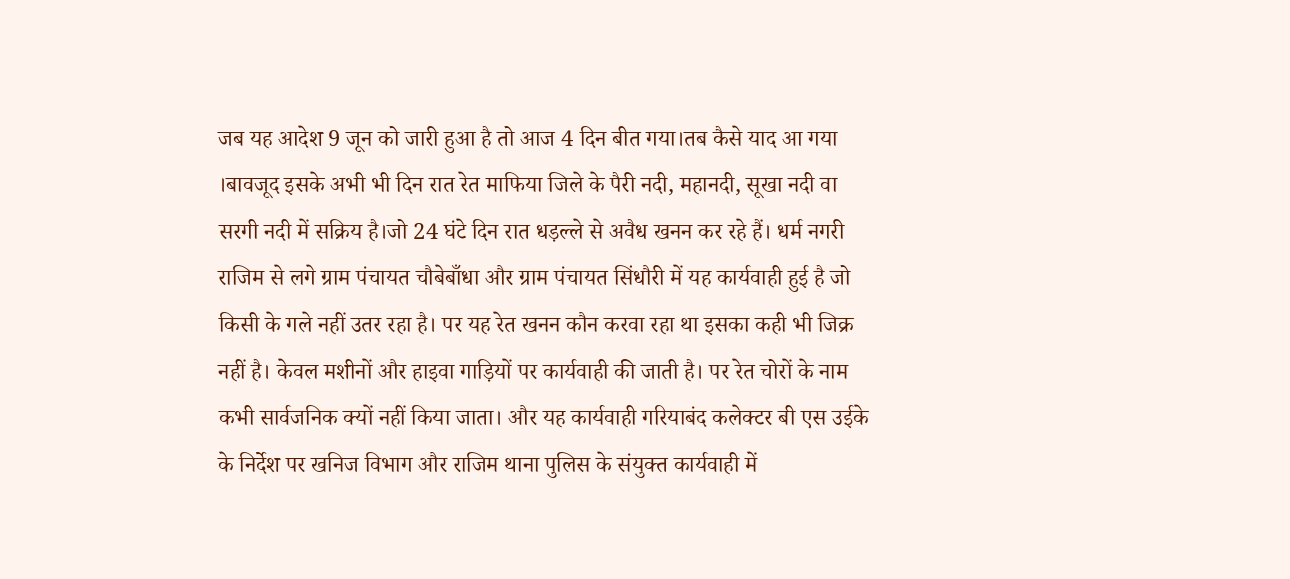जब यह आदेश 9 जून को जारी हुआ है तो आज 4 दिन बीत गया।तब कैसे याद आ गया ।बावजूद इसके अभी भी दिन रात रेत माफिया जिले के पैरी नदी, महानदी, सूखा नदी वा सरगी नदी में सक्रिय है।जो 24 घंटे दिन रात धड़ल्ले से अवैध खनन कर रहे हैं। धर्म नगरी राजिम से लगे ग्राम पंचायत चौबेबाँधा और ग्राम पंचायत सिंधौरी में यह कार्यवाही हुई है जो किसी के गले नहीं उतर रहा है। पर यह रेत खनन कौन करवा रहा था इसका कही भी जिक्र नहीं है। केवल मशीनों और हाइवा गाड़ियों पर कार्यवाही की जाती है। पर रेत चोरों के नाम कभी सार्वजनिक क्यों नहीं किया जाता। और यह कार्यवाही गरियाबंद कलेक्टर बी एस उईके के निर्देश पर खनिज विभाग और राजिम थाना पुलिस के संयुक्त कार्यवाही में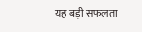यह बड़ी सफलता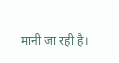मानी जा रही है।